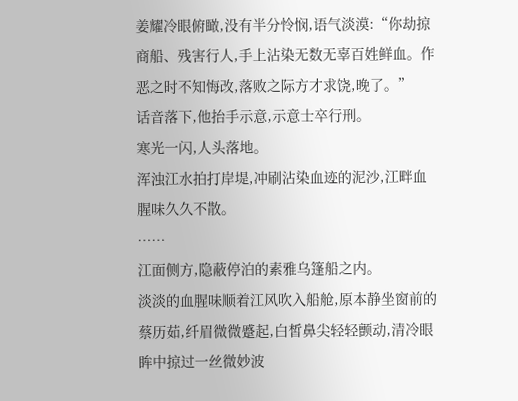姜耀冷眼俯瞰,没有半分怜悯,语气淡漠:“你劫掠商船、残害行人,手上沾染无数无辜百姓鲜血。作恶之时不知悔改,落败之际方才求饶,晚了。”
话音落下,他抬手示意,示意士卒行刑。
寒光一闪,人头落地。
浑浊江水拍打岸堤,冲刷沾染血迹的泥沙,江畔血腥味久久不散。
……
江面侧方,隐蔽停泊的素雅乌篷船之内。
淡淡的血腥味顺着江风吹入船舱,原本静坐窗前的蔡历茹,纤眉微微蹙起,白皙鼻尖轻轻颤动,清冷眼眸中掠过一丝微妙波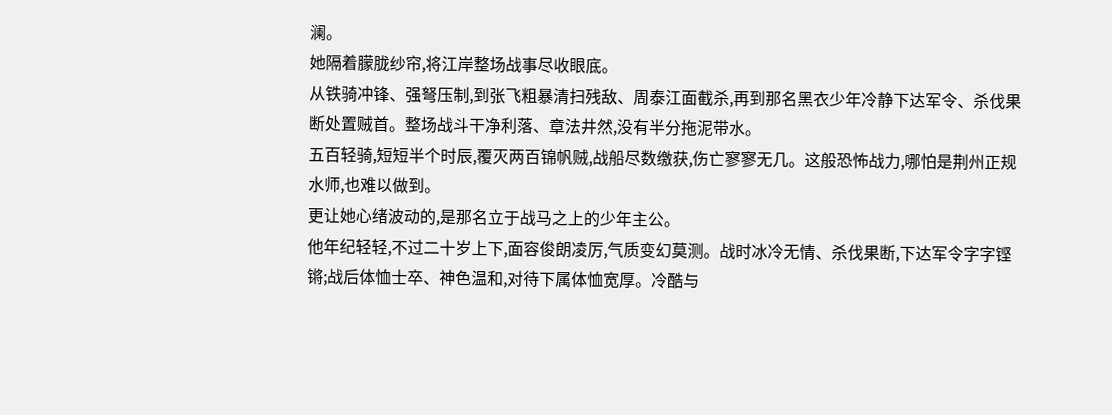澜。
她隔着朦胧纱帘,将江岸整场战事尽收眼底。
从铁骑冲锋、强弩压制,到张飞粗暴清扫残敌、周泰江面截杀,再到那名黑衣少年冷静下达军令、杀伐果断处置贼首。整场战斗干净利落、章法井然,没有半分拖泥带水。
五百轻骑,短短半个时辰,覆灭两百锦帆贼,战船尽数缴获,伤亡寥寥无几。这般恐怖战力,哪怕是荆州正规水师,也难以做到。
更让她心绪波动的,是那名立于战马之上的少年主公。
他年纪轻轻,不过二十岁上下,面容俊朗凌厉,气质变幻莫测。战时冰冷无情、杀伐果断,下达军令字字铿锵;战后体恤士卒、神色温和,对待下属体恤宽厚。冷酷与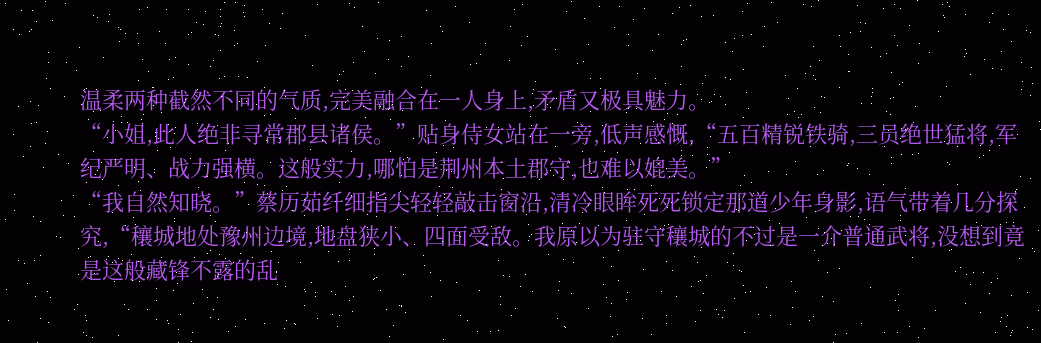温柔两种截然不同的气质,完美融合在一人身上,矛盾又极具魅力。
“小姐,此人绝非寻常郡县诸侯。”贴身侍女站在一旁,低声感慨,“五百精锐铁骑,三员绝世猛将,军纪严明、战力强横。这般实力,哪怕是荆州本土郡守,也难以媲美。”
“我自然知晓。”蔡历茹纤细指尖轻轻敲击窗沿,清冷眼眸死死锁定那道少年身影,语气带着几分探究,“穰城地处豫州边境,地盘狭小、四面受敌。我原以为驻守穰城的不过是一介普通武将,没想到竟是这般藏锋不露的乱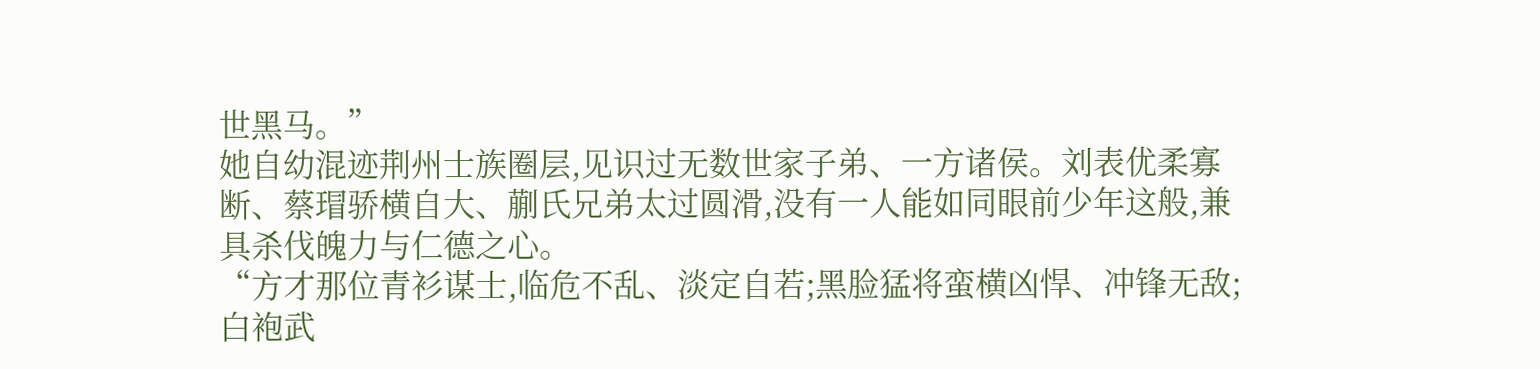世黑马。”
她自幼混迹荆州士族圈层,见识过无数世家子弟、一方诸侯。刘表优柔寡断、蔡瑁骄横自大、蒯氏兄弟太过圆滑,没有一人能如同眼前少年这般,兼具杀伐魄力与仁德之心。
“方才那位青衫谋士,临危不乱、淡定自若;黑脸猛将蛮横凶悍、冲锋无敌;白袍武